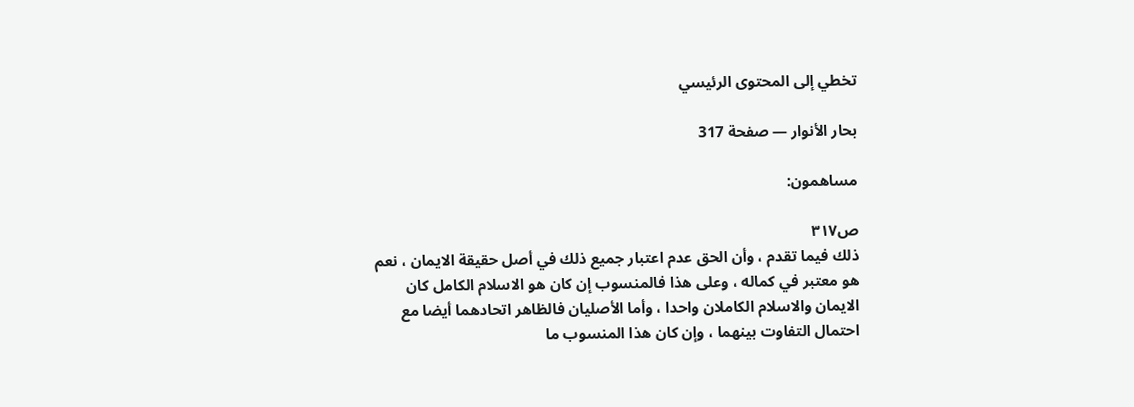تخطي إلى المحتوى الرئيسي

بحار الأنوار — صفحة 317

مساهمون:

ص٣١٧
ذلك فيما تقدم ، وأن الحق عدم اعتبار جميع ذلك في أصل حقيقة الايمان ، نعم هو معتبر في كماله ، وعلى هذا فالمنسوب إن كان هو الاسلام الكامل كان الايمان والاسلام الكاملان واحدا ، وأما الأصليان فالظاهر اتحادهما أيضا مع احتمال التفاوت بينهما ، وإن كان هذا المنسوب ما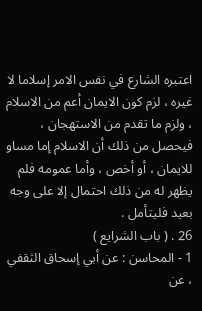اعتبره الشارع في نفس الامر إسلاما لا غيره ، لزم كون الايمان أعم من الاسلام ، ولزم ما تقدم من الاستهجان ، فيحصل من ذلك أن الاسلام إما مساو للايمان ، أو أخص ، وأما عمومه فلم يظهر له من ذلك احتمال إلا على وجه بعيد فليتأمل .
26 . ( باب الشرايع )
1 - المحاسن : عن أبي إسحاق الثقفي ، عن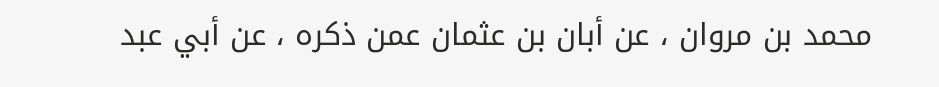محمد بن مروان ، عن أبان بن عثمان عمن ذكره ، عن أبي عبد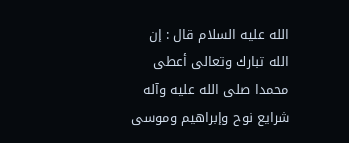الله عليه السلام قال : إن الله تبارك وتعالى أعطى محمدا صلى الله عليه وآله شرايع نوح وإبراهيم وموسى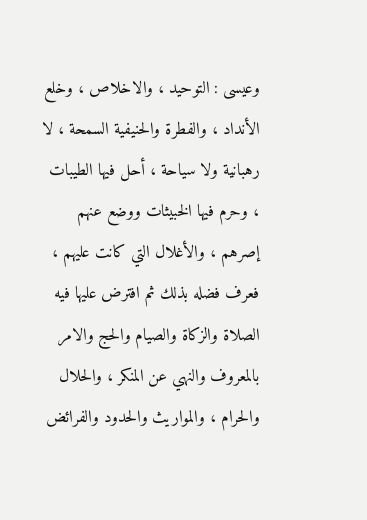وعيسى : التوحيد ، والاخلاص ، وخلع الأنداد ، والفطرة والحنيفية السمحة ، لا رهبانية ولا سياحة ، أحل فيها الطيبات ، وحرم فيها الخبيثات ووضع عنهم إصرهم ، والأغلال التي كانت عليهم ، فعرف فضله بذلك ثم افترض عليها فيه الصلاة والزكاة والصيام والحج والامر بالمعروف والنهي عن المنكر ، والحلال والحرام ، والمواريث والحدود والفرائض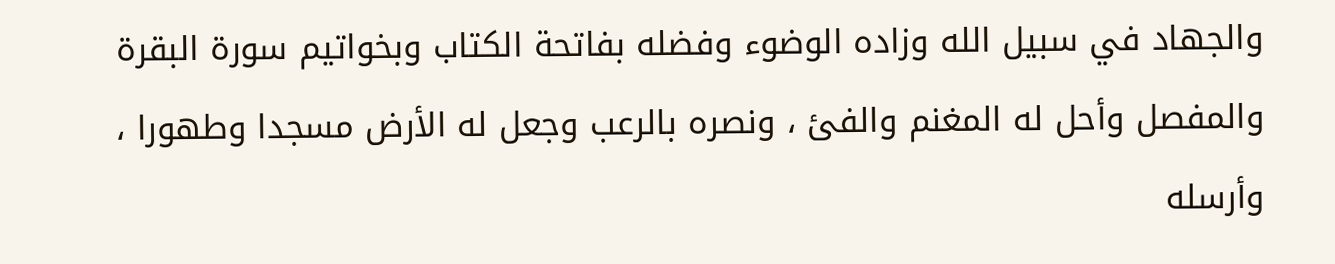والجهاد في سبيل الله وزاده الوضوء وفضله بفاتحة الكتاب وبخواتيم سورة البقرة والمفصل وأحل له المغنم والفئ ، ونصره بالرعب وجعل له الأرض مسجدا وطهورا ، وأرسله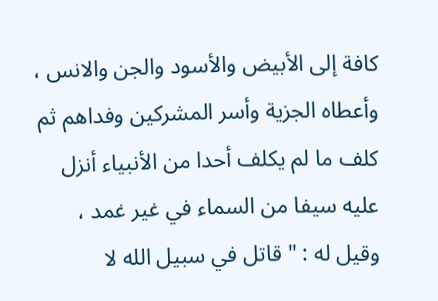كافة إلى الأبيض والأسود والجن والانس ، وأعطاه الجزية وأسر المشركين وفداهم ثم كلف ما لم يكلف أحدا من الأنبياء أنزل عليه سيفا من السماء في غير غمد ، وقيل له : " قاتل في سبيل الله لا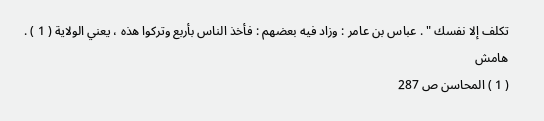تكلف إلا نفسك " . عباس بن عامر : وزاد فيه بعضهم : فأخذ الناس بأربع وتركوا هذه ، يعني الولاية ( 1 ) .
هامش
( 1 ) المحاسن ص 287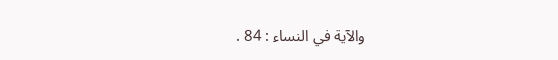والآية في النساء : 84 .